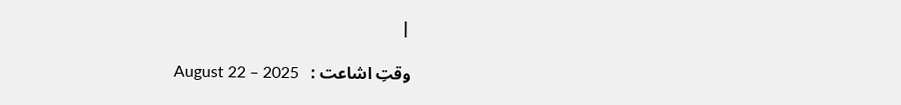|

وقتِ اشاعت :   August 22 – 2025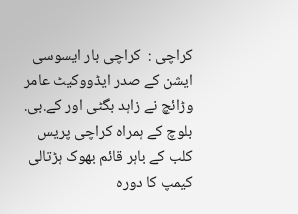کراچی :  کراچی بار ایسوسی ایشن کے صدر ایڈووکیٹ عامر وڑائچ نے زاہد بگٹی اور کے.بی. بلوچ کے ہمراہ کراچی پریس کلب کے باہر قائم بھوک ہڑتالی کیمپ کا دورہ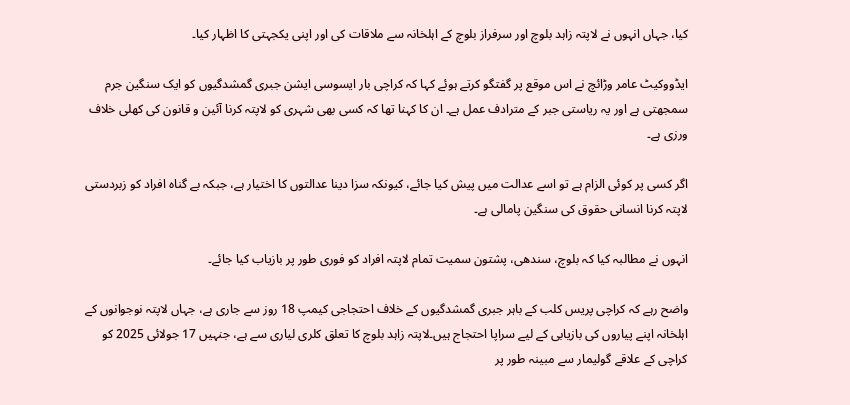کیا، جہاں انہوں نے لاپتہ زاہد بلوچ اور سرفراز بلوچ کے اہلخانہ سے ملاقات کی اور اپنی یکجہتی کا اظہار کیا۔

ایڈووکیٹ عامر وڑائچ نے اس موقع پر گفتگو کرتے ہوئے کہا کہ کراچی بار ایسوسی ایشن جبری گمشدگیوں کو ایک سنگین جرم سمجھتی ہے اور یہ ریاستی جبر کے مترادف عمل ہے۔ ان کا کہنا تھا کہ کسی بھی شہری کو لاپتہ کرنا آئین و قانون کی کھلی خلاف ورزی ہے۔

اگر کسی پر کوئی الزام ہے تو اسے عدالت میں پیش کیا جائے، کیونکہ سزا دینا عدالتوں کا اختیار ہے، جبکہ بے گناہ افراد کو زبردستی لاپتہ کرنا انسانی حقوق کی سنگین پامالی ہے۔

انہوں نے مطالبہ کیا کہ بلوچ، سندھی، پشتون سمیت تمام لاپتہ افراد کو فوری طور پر بازیاب کیا جائے۔

واضح رہے کہ کراچی پریس کلب کے باہر جبری گمشدگیوں کے خلاف احتجاجی کیمپ 18 روز سے جاری ہے، جہاں لاپتہ نوجوانوں کے اہلخانہ اپنے پیاروں کی بازیابی کے لیے سراپا احتجاج ہیں۔لاپتہ زاہد بلوچ کا تعلق کلری لیاری سے ہے، جنہیں 17 جولائی 2025 کو کراچی کے علاقے گولیمار سے مبینہ طور پر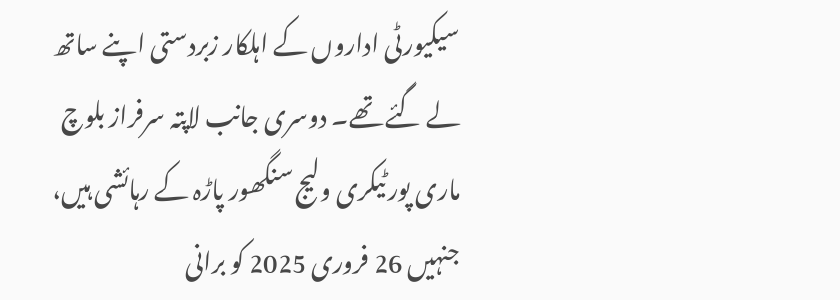سیکیورٹی اداروں کے اہلکار زبردستی اپنے ساتھ لے گئے تھے۔ دوسری جانب لاپتہ سرفراز بلوچ ماری پور ٹیکری ولیج سنگھور پاڑہ کے رہائشی ہیں، جنہیں 26 فروری 2025 کو برانی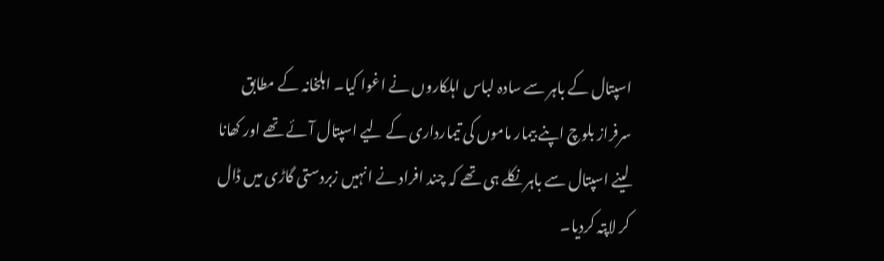اسپتال کے باہر سے سادہ لباس اہلکاروں نے اغوا کیا۔ اہلخانہ کے مطابق سرفراز بلوچ اپنے بیمار ماموں کی تیمارداری کے لیے اسپتال آئے تھے اور کھانا لینے اسپتال سے باہر نکلے ہی تھے کہ چند افراد نے انہیں زبردستی گاڑی میں ڈال کر لاپتہ کردیا۔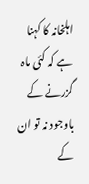اہلخانہ کا کہنا ہے کہ کئی ماہ گزرنے کے باوجود نہ تو ان کے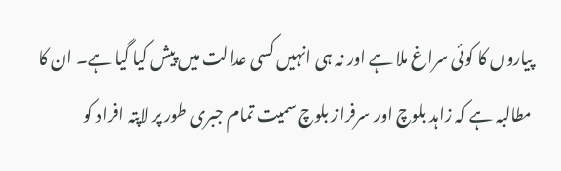پیاروں کا کوئی سراغ ملا ہے اور نہ ہی انہیں کسی عدالت میں پیش کیا گیا ہے۔ ان کا مطالبہ ہے کہ زاہد بلوچ اور سرفراز بلوچ سمیت تمام جبری طور پر لاپتہ افراد کو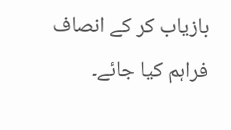بازیاب کر کے انصاف فراہم کیا جائے۔